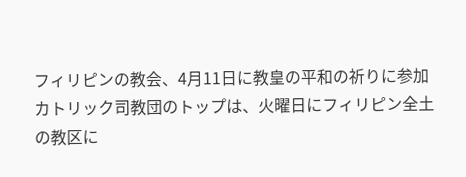フィリピンの教会、4月11日に教皇の平和の祈りに参加
カトリック司教団のトップは、火曜日にフィリピン全土の教区に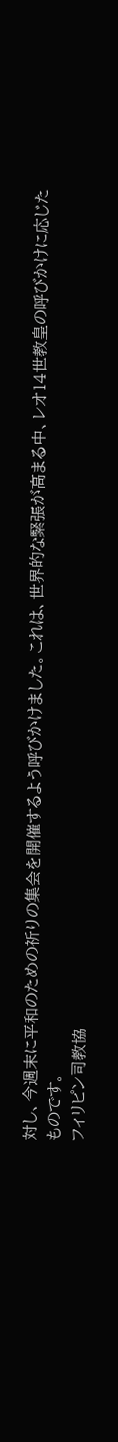対し、今週末に平和のための祈りの集会を開催するよう呼びかけました。これは、世界的な緊張が高まる中、レオ14世教皇の呼びかけに応じたものです。
フィリピン司教協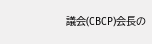議会(CBCP)会長の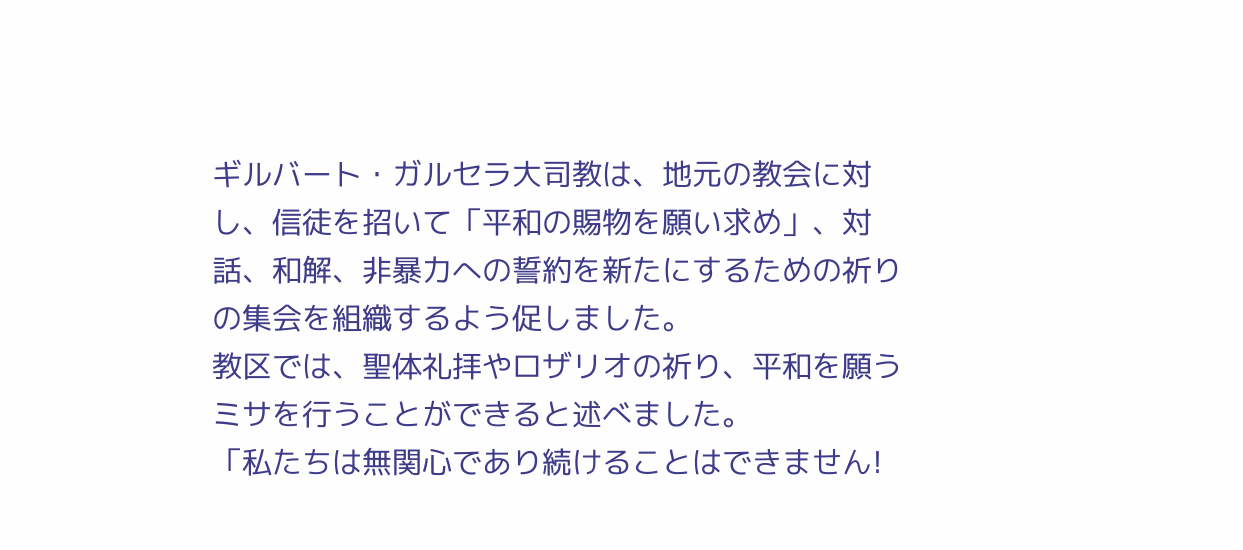ギルバート・ガルセラ大司教は、地元の教会に対し、信徒を招いて「平和の賜物を願い求め」、対話、和解、非暴力への誓約を新たにするための祈りの集会を組織するよう促しました。
教区では、聖体礼拝やロザリオの祈り、平和を願うミサを行うことができると述べました。
「私たちは無関心であり続けることはできません!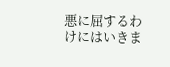悪に屈するわけにはいきま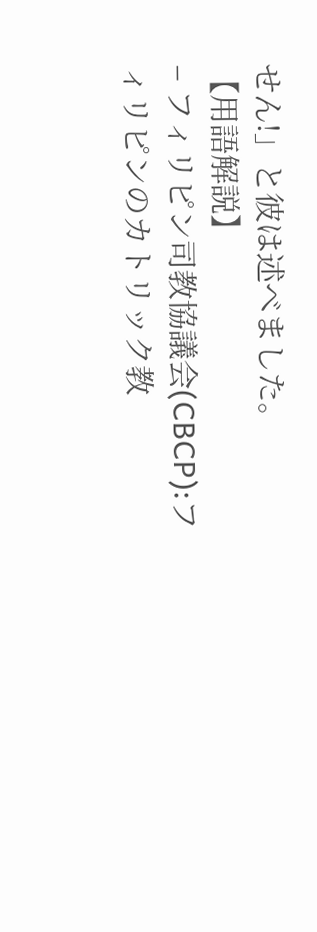せん!」と彼は述べました。
【用語解説】
– フィリピン司教協議会(CBCP):フィリピンのカトリック教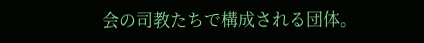会の司教たちで構成される団体。